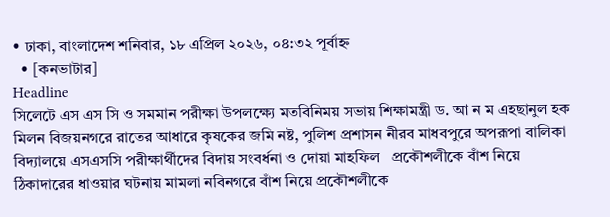• ঢাকা, বাংলাদেশ শনিবার, ১৮ এপ্রিল ২০২৬, ০৪:৩২ পূর্বাহ্ন
  • [কনভাটার]
Headline
সিলেটে এস এস সি ও সমমান পরীক্ষা উপলক্ষ্যে মতবিনিময় সভায় শিক্ষামন্ত্রী ড. আ ন ম এহছানুল হক মিলন বিজয়নগরে রাতের আধারে কৃষকের জমি নষ্ট, পুলিশ প্রশাসন নীরব মাধবপুরে অপরূপা বালিকা বিদ্যালয়ে এসএসসি পরীক্ষার্থীদের বিদায় সংবর্ধনা ও দোয়া মাহফিল   প্রকৌশলীকে বাঁশ নিয়ে ঠিকাদারের ধাওয়ার ঘটনায় মামলা নবিনগরে বাঁশ নিয়ে প্রকৌশলীকে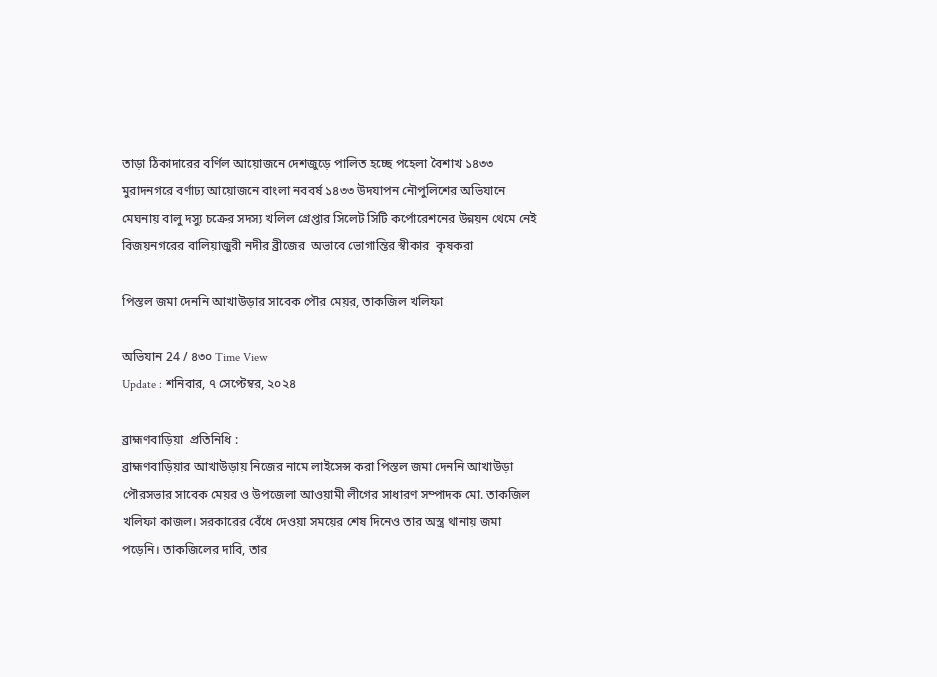তাড়া ঠিকাদারের বর্ণিল আয়োজনে দেশজুড়ে পালিত হচ্ছে পহেলা বৈশাখ ১৪৩৩ মুরাদনগরে বর্ণাঢ্য আয়োজনে বাংলা নববর্ষ ১৪৩৩ উদযাপন নৌপুলিশের অভিযানে মেঘনায় বালু দস্যু চক্রের সদস্য খলিল গ্রেপ্তার সিলেট সিটি কর্পোরেশনের উন্নয়ন থেমে নেই বিজয়নগরের বালিয়াজুরী নদীর ব্রীজের  অভাবে ভোগান্তির স্বীকার  কৃষকরা

পিস্তল জমা দেননি আখাউড়ার সাবেক পৌর মেয়র, তাক‌জিল খ‌লিফা

অ‌ভিযান 24 / ৪৩০ Time View
Update : শনিবার, ৭ সেপ্টেম্বর, ২০২৪

ব্রাহ্মণবা‌ড়িয়া  প্রতি‌নি‌ধি :
ব্রাহ্মণবা‌ড়িয়ার আখাউড়ায় নিজের নামে লাইসেন্স করা পিস্তল জমা দেননি আখাউড়া পৌরসভার সাবেক মেয়র ও উপজেলা আওয়ামী লীগের সাধারণ সম্পাদক মো. তাকজিল খলিফা কাজল। সরকারের বেঁধে দেওয়া সময়ের শেষ দিনেও তার অস্ত্র থানায় জমা পড়েনি। তাকজিলের দাবি, তার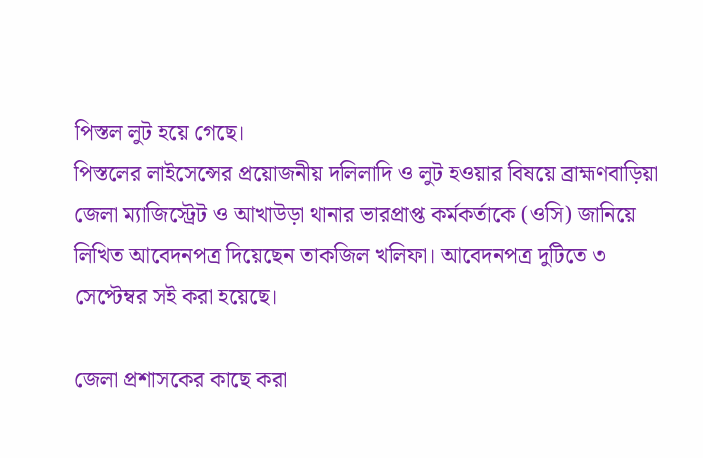পিস্তল লুট হয়ে গেছে।
পিস্তলের লাইসেন্সের প্রয়োজনীয় দলিলাদি ও লুট হওয়ার বিষয়ে ব্রাহ্মণবাড়িয়া জেলা ম্যাজিস্ট্রেট ও আখাউড়া থানার ভারপ্রাপ্ত কর্মকর্তাকে (ওসি) জানিয়ে লিখিত আবেদনপত্র দিয়েছেন তাকজিল খলিফা। আবেদনপত্র দুটিতে ৩ সেপ্টেম্বর সই করা হয়েছে।

জেলা প্রশাসকের কাছে করা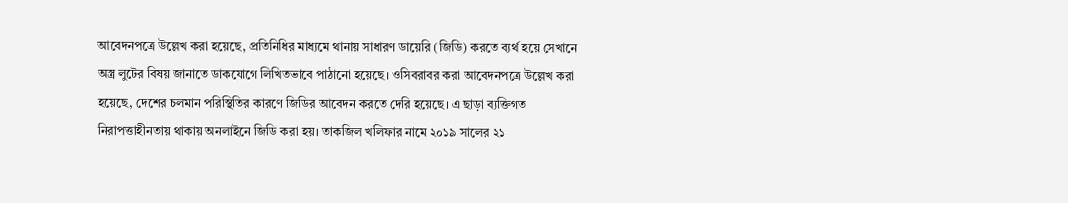আবেদনপত্রে উল্লেখ করা হয়েছে, প্রতিনিধির মাধ্যমে থানায় সাধারণ ডায়েরি (জিডি) করতে ব্যর্থ হয়ে সেখানে অস্ত্র লুটের বিষয় জানাতে ডাকযোগে লিখিতভাবে পাঠানো হয়েছে। ওসিবরাবর করা আবেদনপত্রে উল্লেখ করা হয়েছে, দেশের চলমান পরিস্থিতির কারণে জিডির আবেদন করতে দেরি হয়েছে। এ ছাড়া ব্যক্তিগত নিরাপত্তাহীনতায় থাকায় অনলাইনে জিডি করা হয়। তাকজিল খলিফার নামে ২০১৯ সালের ২১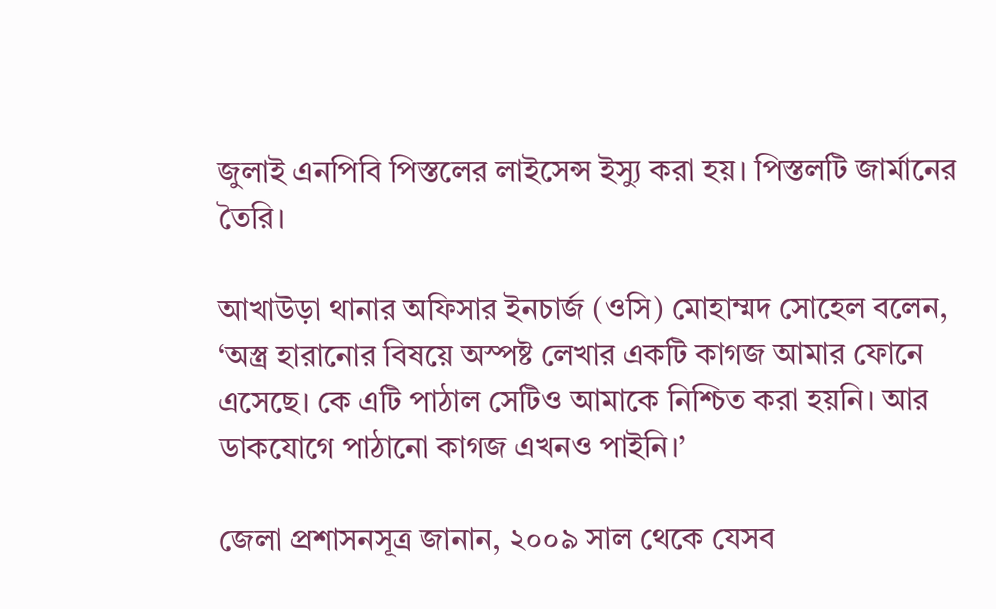জুলাই এনপিবি পিস্তলের লাইসেন্স ইস্যু করা হয়। পিস্তলটি জার্মানের তৈরি।

আখাউড়া থানার অফিসার ইনচার্জ (ওসি) মোহাম্মদ সোহেল বলেন, ‘অস্ত্র হারানোর বিষয়ে অস্পষ্ট লেখার একটি কাগজ আমার ফোনে এসেছে। কে এটি পাঠাল সেটিও আমাকে নিশ্চিত করা হয়নি। আর ডাকযোগে পাঠানো কাগজ এখনও পাইনি।’

জেলা প্রশাসনসূত্র জানান, ২০০৯ সাল থেকে যেসব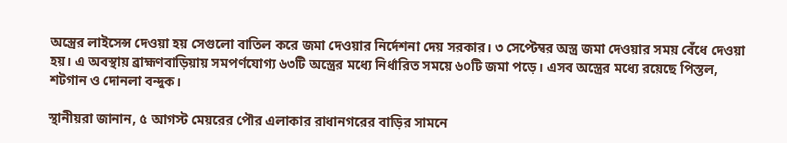অস্ত্রের লাইসেন্স দেওয়া হয় সেগুলো বাতিল করে জমা দেওয়ার নির্দেশনা দেয় সরকার। ৩ সেপ্টেম্বর অস্ত্র জমা দেওয়ার সময় বেঁধে দেওয়া হয়। এ অবস্থায় ব্রাহ্মণবাড়িয়ায় সমপর্ণযোগ্য ৬৩টি অস্ত্রের মধ্যে নির্ধারিত সময়ে ৬০টি জমা পড়ে। এসব অস্ত্রের মধ্যে রয়েছে পিস্তল, শটগান ও দোনলা বন্দুক।

স্থানীয়রা জানান, ৫ আগস্ট মেয়রের পৌর এলাকার রাধানগরের বাড়ির সামনে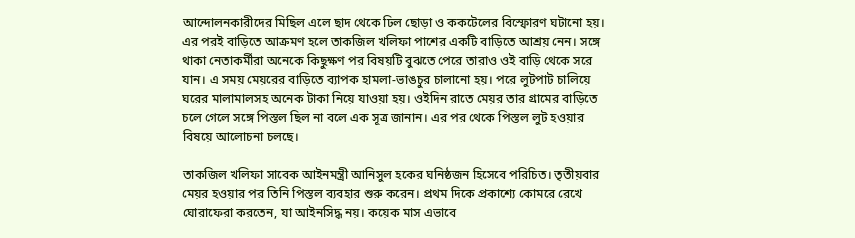আন্দোলনকারীদের মিছিল এলে ছাদ থেকে ঢিল ছোড়া ও ককটেলের বিস্ফোরণ ঘটানো হয়। এর পরই বাড়িতে আক্রমণ হলে তাকজিল খলিফা পাশের একটি বাড়িতে আশ্রয় নেন। সঙ্গে থাকা নেতাকর্মীরা অনেকে কিছুক্ষণ পর বিষয়টি বুঝতে পেরে তারাও ওই বাড়ি থেকে সরে যান। এ সময় মেয়রের বাড়িতে ব্যাপক হামলা-ভাঙচুর চালানো হয়। পরে লুটপাট চালিয়ে ঘরের মালামালসহ অনেক টাকা নিয়ে যাওয়া হয়। ওইদিন রাতে মেয়র তার গ্রামের বাড়িতে চলে গেলে সঙ্গে পিস্তল ছিল না বলে এক সূত্র জানান। এর পর থেকে পিস্তল লুট হওয়ার বিষয়ে আলোচনা চলছে।

তাকজিল খলিফা সাবেক আইনমন্ত্রী আনিসুল হকের ঘনিষ্ঠজন হিসেবে পরিচিত। তৃতীয়বার মেয়র হওয়ার পর তিনি পিস্তল ব্যবহার শুরু করেন। প্রথম দিকে প্রকাশ্যে কোমরে রেখে ঘোরাফেরা করতেন, যা আইনসিদ্ধ নয়। কয়েক মাস এভাবে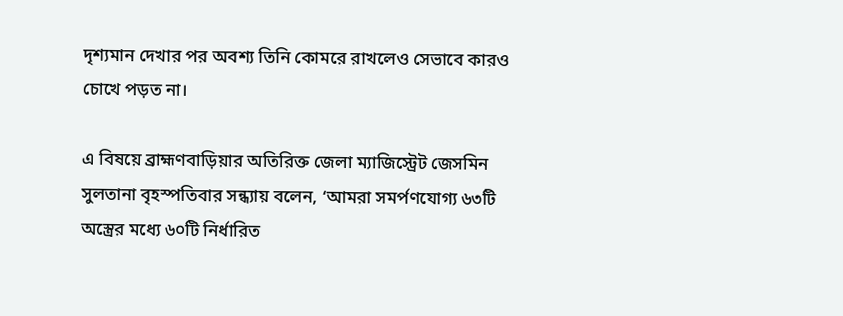দৃশ্যমান দেখার পর অবশ্য তিনি কোমরে রাখলেও সেভাবে কারও চোখে পড়ত না।

এ বিষয়ে ব্রাহ্মণবাড়িয়ার অতিরিক্ত জেলা ম্যাজিস্ট্রেট জেসমিন সুলতানা বৃহস্পতিবার সন্ধ্যায় বলেন, ‘আমরা সমর্পণযোগ্য ৬৩টি অস্ত্রের মধ্যে ৬০টি নির্ধারিত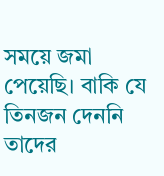সময়ে জমা পেয়েছি। বাকি যে তিনজন দেননি তাদের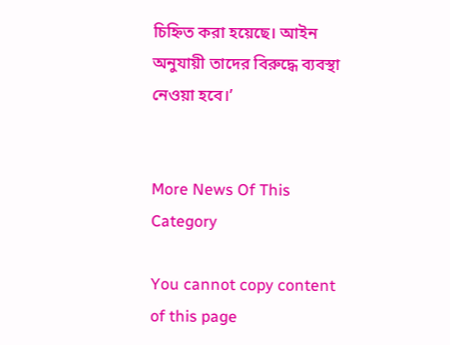চিহ্নিত করা হয়েছে। আইন অনুযায়ী তাদের বিরুদ্ধে ব্যবস্থা নেওয়া হবে।’


More News Of This Category

You cannot copy content of this page